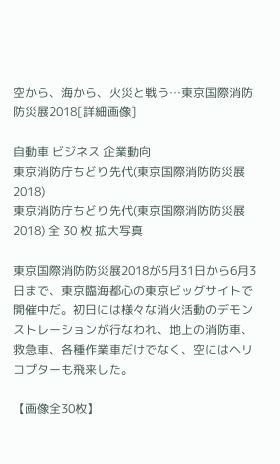空から、海から、火災と戦う…東京国際消防防災展2018[詳細画像]

自動車 ビジネス 企業動向
東京消防庁ちどり先代(東京国際消防防災展2018)
東京消防庁ちどり先代(東京国際消防防災展2018) 全 30 枚 拡大写真

東京国際消防防災展2018が5月31日から6月3日まで、東京臨海都心の東京ビッグサイトで開催中だ。初日には様々な消火活動のデモンストレーションが行なわれ、地上の消防車、救急車、各種作業車だけでなく、空にはヘリコプターも飛来した。

【画像全30枚】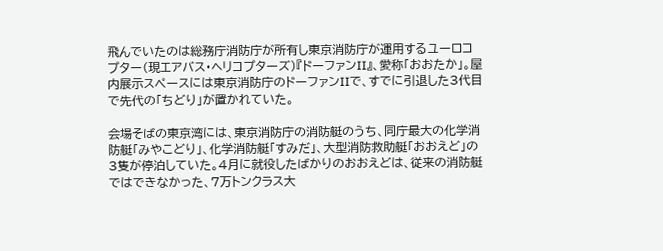飛んでいたのは総務庁消防庁が所有し東京消防庁が運用するユーロコプター(現エアバス・ヘリコプターズ)『ドーファンII』、愛称「おおたか」。屋内展示スペースには東京消防庁のドーファンIIで、すでに引退した3代目で先代の「ちどり」が置かれていた。

会場そばの東京湾には、東京消防庁の消防艇のうち、同庁最大の化学消防艇「みやこどり」、化学消防艇「すみだ」、大型消防救助艇「おおえど」の3隻が停泊していた。4月に就役したばかりのおおえどは、従来の消防艇ではできなかった、7万トンクラス大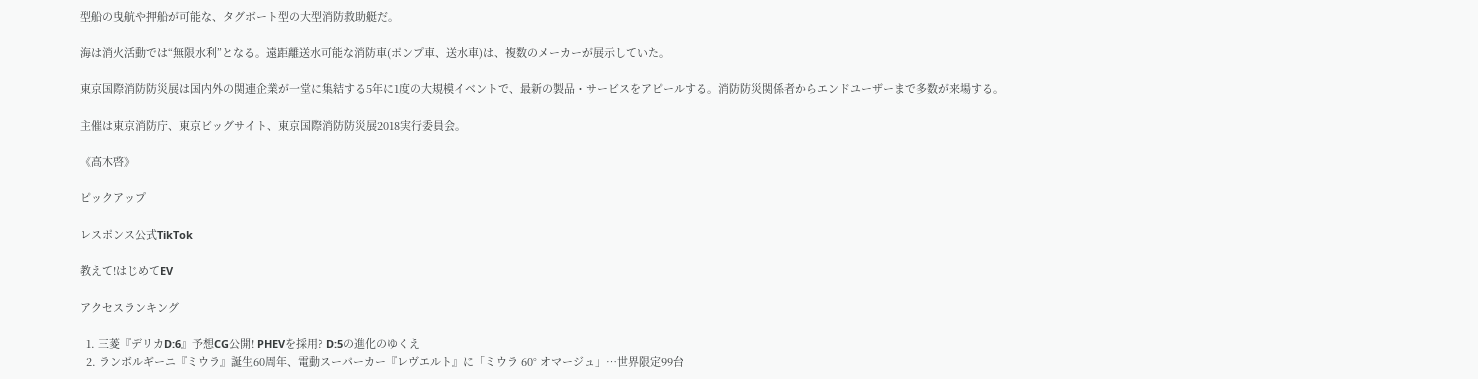型船の曳航や押船が可能な、タグボート型の大型消防救助艇だ。

海は消火活動では“無限水利”となる。遠距離送水可能な消防車(ポンプ車、送水車)は、複数のメーカーが展示していた。

東京国際消防防災展は国内外の関連企業が一堂に集結する5年に1度の大規模イベントで、最新の製品・サービスをアピールする。消防防災関係者からエンドユーザーまで多数が来場する。

主催は東京消防庁、東京ビッグサイト、東京国際消防防災展2018実行委員会。

《高木啓》

ピックアップ

レスポンス公式TikTok

教えて!はじめてEV

アクセスランキング

  1. 三菱『デリカD:6』予想CG公開! PHEVを採用? D:5の進化のゆくえ
  2. ランボルギーニ『ミウラ』誕生60周年、電動スーパーカー『レヴエルト』に「ミウラ 60° オマージュ」…世界限定99台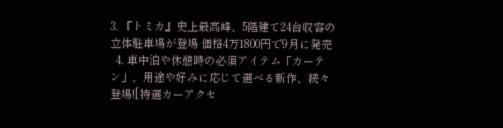3. 『トミカ』史上最高峰、5階建て24台収容の立体駐車場が登場 価格4万1800円で9月に発売
  4. 車中泊や休憩時の必須アイテム「カーテン」、用途や好みに応じて選べる新作、続々登場![特選カーアクセ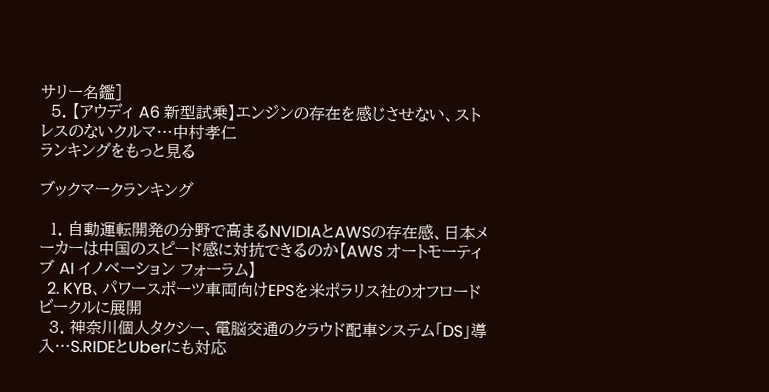サリー名鑑]
  5. 【アウディ A6 新型試乗】エンジンの存在を感じさせない、ストレスのないクルマ…中村孝仁
ランキングをもっと見る

ブックマークランキング

  1. 自動運転開発の分野で高まるNVIDIAとAWSの存在感、日本メーカーは中国のスピード感に対抗できるのか【AWS オートモーティブ AI イノベーション フォーラム】
  2. KYB、パワースポーツ車両向けEPSを米ポラリス社のオフロードビークルに展開
  3. 神奈川個人タクシー、電脳交通のクラウド配車システム「DS」導入…S.RIDEとUberにも対応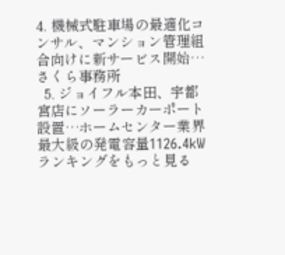4. 機械式駐車場の最適化コンサル、マンション管理組合向けに新サービス開始…さくら事務所
  5. ジョイフル本田、宇都宮店にソーラーカーポート設置…ホームセンター業界最大級の発電容量1126.4kW
ランキングをもっと見る